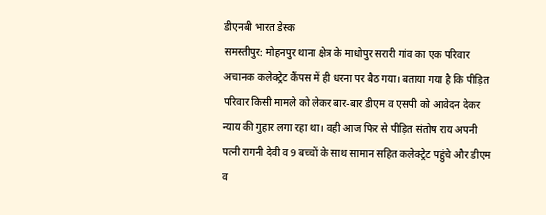डीएनबी भारत डेस्क
समस्तीपुर: मोहनपुर थाना क्षेत्र के माधोपुर सरारी गांव का एक परिवार अचानक कलेक्ट्रेट कैंपस में ही धरना पर बैठ गया। बताया गया है कि पीड़ित परिवार किसी मामले को लेकर बार-बार डीएम व एसपी को आवेदन देकर न्याय की गुहार लगा रहा था। वही आज फिर से पीड़ित संतोष राय अपनी पत्नी रागनी देवी व 9 बच्चों के साथ सामान सहित कलेक्ट्रेट पहुंचे और डीएम व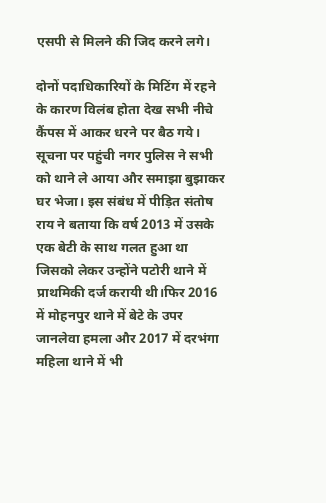एसपी से मिलने की जिद करने लगे।

दोनों पदाधिकारियों के मिटिंग में रहने के कारण विलंब होता देख सभी नीचे कैंपस में आकर धरने पर बैठ गये। सूचना पर पहुंची नगर पुलिस ने सभी को थाने ले आया और समाझा बुझाकर घर भेजा। इस संबंध में पीड़ित संतोष राय ने बताया कि वर्ष 2013 में उसके एक बेटी के साथ गलत हुआ था जिसको लेकर उन्होंने पटोरी थाने में प्राथमिकी दर्ज करायी थी।फिर 2016 में मोहनपुर थाने में बेटे के उपर जानलेवा हमला और 2017 में दरभंगा महिला थाने में भी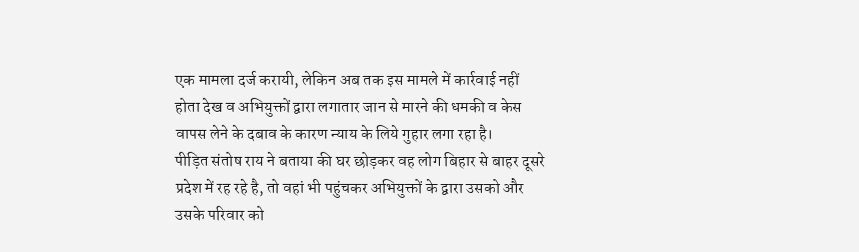एक मामला दर्ज करायी, लेकिन अब तक इस मामले में कार्रवाई नहीं होता देख व अभियुक्तों द्वारा लगातार जान से मारने की धमकी व केस वापस लेने के दबाव के कारण न्याय के लिये गुहार लगा रहा है।
पीड़ित संतोष राय ने बताया की घर छोड़कर वह लोग बिहार से बाहर दूसरे प्रदेश में रह रहे है, तो वहां भी पहुंचकर अभियुक्तों के द्वारा उसको और उसके परिवार को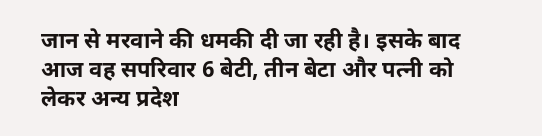जान से मरवाने की धमकी दी जा रही है। इसके बाद आज वह सपरिवार 6 बेटी, तीन बेटा और पत्नी को लेकर अन्य प्रदेश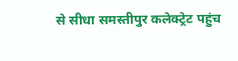से सीधा समस्तीपुर कलेक्ट्रेट पहुंच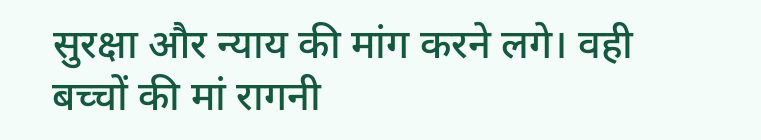सुरक्षा और न्याय की मांग करने लगे। वही बच्चों की मां रागनी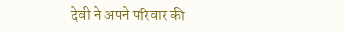देवी ने अपने परिवार की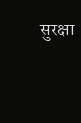सुरक्षा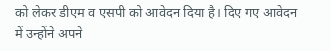को लेकर डीएम व एसपी को आवेदन दिया है। दिए गए आवेदन में उन्होंने अपने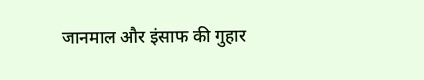जानमाल और इंसाफ की गुहार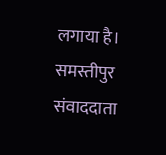लगाया है।
समस्तीपुर संवाददाता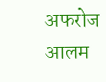अफरोज आलम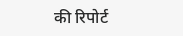की रिपोर्ट